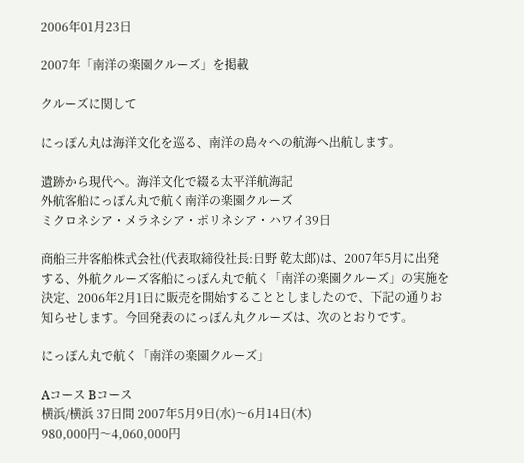2006年01月23日

2007年「南洋の楽園クルーズ」を掲載

クルーズに関して

にっぽん丸は海洋文化を巡る、南洋の島々への航海へ出航します。

遺跡から現代へ。海洋文化で綴る太平洋航海記
外航客船にっぽん丸で航く南洋の楽園クルーズ
ミクロネシア・メラネシア・ポリネシア・ハワイ39日

商船三井客船株式会社(代表取締役社長:日野 乾太郎)は、2007年5月に出発する、外航クルーズ客船にっぽん丸で航く「南洋の楽園クルーズ」の実施を決定、2006年2月1日に販売を開始することとしましたので、下記の通りお知らせします。今回発表のにっぽん丸クルーズは、次のとおりです。

にっぽん丸で航く「南洋の楽園クルーズ」

Aコース Bコース
横浜/横浜 37日間 2007年5月9日(水)〜6月14日(木)
980,000円〜4,060,000円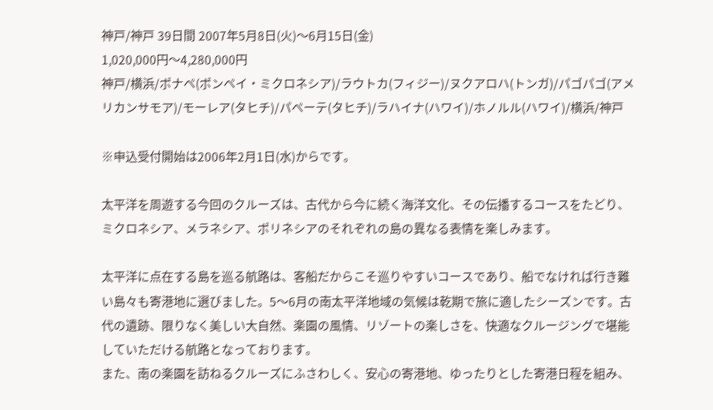神戸/神戸 39日間 2007年5月8日(火)〜6月15日(金)
1,020,000円〜4,280,000円
神戸/横浜/ポナペ(ポンペイ・ミクロネシア)/ラウトカ(フィジー)/ヌクアロハ(トンガ)/パゴパゴ(アメリカンサモア)/モーレア(タヒチ)/パペーテ(タヒチ)/ラハイナ(ハワイ)/ホノルル(ハワイ)/横浜/神戸

※申込受付開始は2006年2月1日(水)からです。

太平洋を周遊する今回のクルーズは、古代から今に続く海洋文化、その伝播するコースをたどり、ミクロネシア、メラネシア、ポリネシアのそれぞれの島の異なる表情を楽しみます。

太平洋に点在する島を巡る航路は、客船だからこそ巡りやすいコースであり、船でなければ行き難い島々も寄港地に選びました。5〜6月の南太平洋地域の気候は乾期で旅に適したシーズンです。古代の遺跡、限りなく美しい大自然、楽園の風情、リゾートの楽しさを、快適なクルージングで堪能していただける航路となっております。
また、南の楽園を訪ねるクルーズにふさわしく、安心の寄港地、ゆったりとした寄港日程を組み、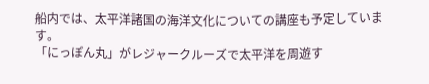船内では、太平洋諸国の海洋文化についての講座も予定しています。
「にっぽん丸」がレジャークルーズで太平洋を周遊す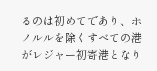るのは初めてであり、ホノルルを除くすべての港がレジャー初寄港となり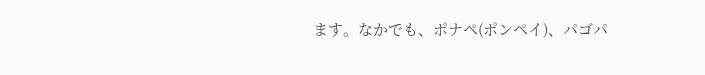ます。なかでも、ポナペ(ポンペイ)、パゴパ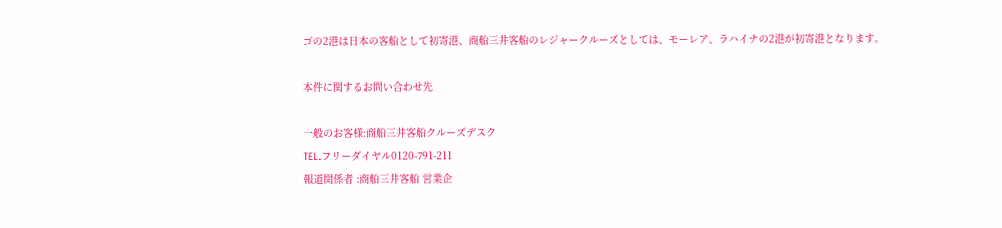ゴの2港は日本の客船として初寄港、商船三井客船のレジャークルーズとしては、モーレア、ラハイナの2港が初寄港となります。

本件に関するお問い合わせ先

一般のお客様:商船三井客船クルーズデスク
TEL.フリーダイヤル0120-791-211
報道関係者 :商船三井客船 営業企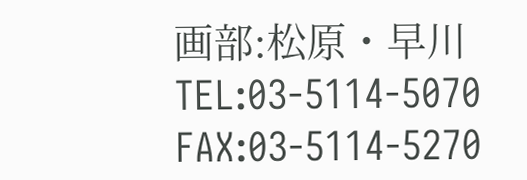画部:松原・早川
TEL:03-5114-5070 FAX:03-5114-5270